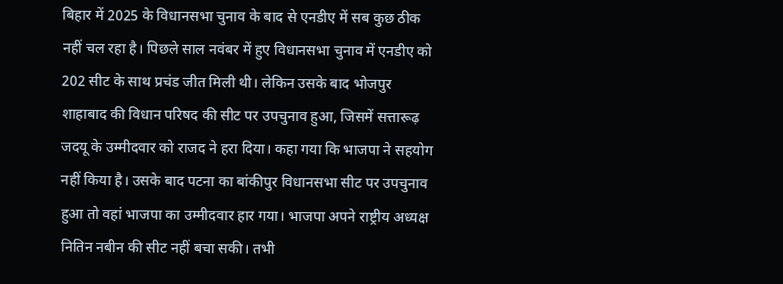बिहार में 2025 के विधानसभा चुनाव के बाद से एनडीए में सब कुछ ठीक नहीं चल रहा है। पिछले साल नवंबर में हुए विधानसभा चुनाव में एनडीए को 202 सीट के साथ प्रचंड जीत मिली थी। लेकिन उसके बाद भोजपुर शाहाबाद की विधान परिषद की सीट पर उपचुनाव हुआ, जिसमें सत्तारूढ़ जदयू के उम्मीदवार को राजद ने हरा दिया। कहा गया कि भाजपा ने सहयोग नहीं किया है। उसके बाद पटना का बांकीपुर विधानसभा सीट पर उपचुनाव हुआ तो वहां भाजपा का उम्मीदवार हार गया। भाजपा अपने राष्ट्रीय अध्यक्ष नितिन नबीन की सीट नहीं बचा सकी। तभी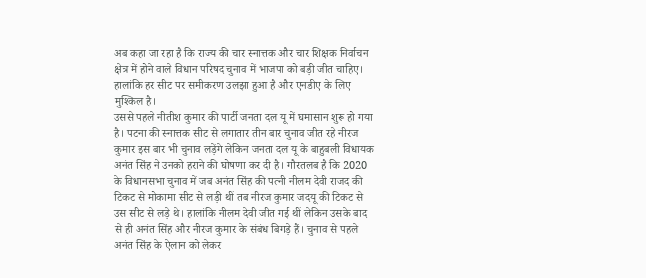अब कहा जा रहा है कि राज्य की चार स्नात्तक और चार शिक्षक निर्वाचन क्षेत्र में होने वाले विधान परिषद चुनाव में भाजपा को बड़ी जीत चाहिए। हालांकि हर सीट पर समीकरण उलझा हुआ है और एनडीए के लिए मुश्किल है।
उससे पहले नीतीश कुमार की पार्टी जनता दल यू में घमासान शुरू हो गया है। पटना की स्नात्तक सीट से लगातार तीन बार चुनाव जीत रहे नीरज कुमार इस बार भी चुनाव लड़ेंगे लेकिन जनता दल यू के बाहुबली विधायक अनंत सिंह ने उनको हराने की घोषणा कर दी है। गौरतलब है कि 2020 के विधानसभा चुनाव में जब अनंत सिंह की पत्नी नीलम देवी राजद की टिकट से मोकामा सीट से लड़ी थीं तब नीरज कुमार जदयू की टिकट से उस सीट से लड़े थे। हालांकि नीलम देवी जीत गई थीं लेकिन उसके बाद से ही अनंत सिंह और नीरज कुमार के संबंध बिगड़े हैं। चुनाव से पहले अनंत सिंह के ऐलान को लेकर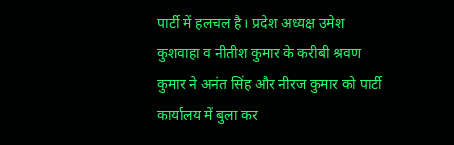पार्टी में हलचल है। प्रदेश अध्यक्ष उमेश कुशवाहा व नीतीश कुमार के करीबी श्रवण कुमार ने अनंत सिंह और नीरज कुमार को पार्टी कार्यालय में बुला कर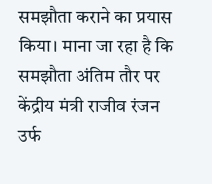समझौता कराने का प्रयास किया। माना जा रहा है कि समझौता अंतिम तौर पर केंद्रीय मंत्री राजीव रंजन उर्फ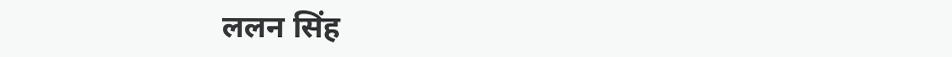ललन सिंह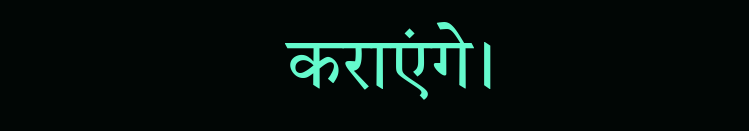कराएंगे।